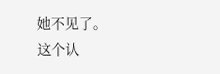她不见了。
这个认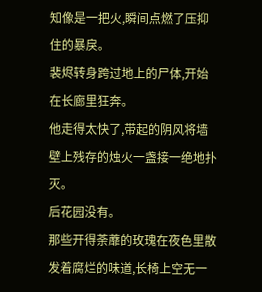知像是一把火,瞬间点燃了压抑住的暴戾。
裴烬转身跨过地上的尸体,开始在长廊里狂奔。
他走得太快了,带起的阴风将墙壁上残存的烛火一盏接一绝地扑灭。
后花园没有。
那些开得荼蘼的玫瑰在夜色里散发着腐烂的味道,长椅上空无一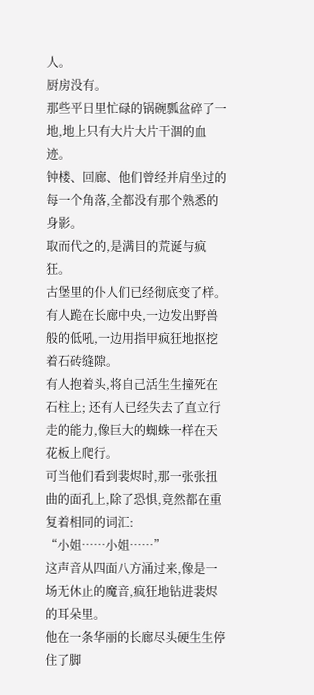人。
厨房没有。
那些平日里忙碌的锅碗瓢盆碎了一地,地上只有大片大片干涸的血迹。
钟楼、回廊、他们曾经并肩坐过的每一个角落,全都没有那个熟悉的身影。
取而代之的,是满目的荒诞与疯狂。
古堡里的仆人们已经彻底变了样。
有人跪在长廊中央,一边发出野兽般的低吼,一边用指甲疯狂地抠挖着石砖缝隙。
有人抱着头,将自己活生生撞死在石柱上; 还有人已经失去了直立行走的能力,像巨大的蜘蛛一样在天花板上爬行。
可当他们看到裴烬时,那一张张扭曲的面孔上,除了恐惧,竟然都在重复着相同的词汇:
“小姐……小姐……”
这声音从四面八方涌过来,像是一场无休止的魔音,疯狂地钻进裴烬的耳朵里。
他在一条华丽的长廊尽头硬生生停住了脚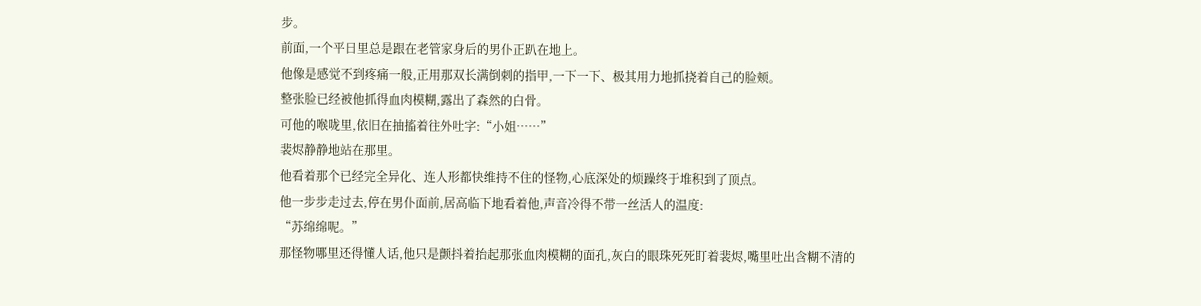步。
前面,一个平日里总是跟在老管家身后的男仆正趴在地上。
他像是感觉不到疼痛一般,正用那双长满倒刺的指甲,一下一下、极其用力地抓挠着自己的脸颊。
整张脸已经被他抓得血肉模糊,露出了森然的白骨。
可他的喉咙里,依旧在抽搐着往外吐字:“小姐……”
裴烬静静地站在那里。
他看着那个已经完全异化、连人形都快维持不住的怪物,心底深处的烦躁终于堆积到了顶点。
他一步步走过去,停在男仆面前,居高临下地看着他,声音冷得不带一丝活人的温度:
“苏绵绵呢。”
那怪物哪里还得懂人话,他只是颤抖着抬起那张血肉模糊的面孔,灰白的眼珠死死盯着裴烬,嘴里吐出含糊不清的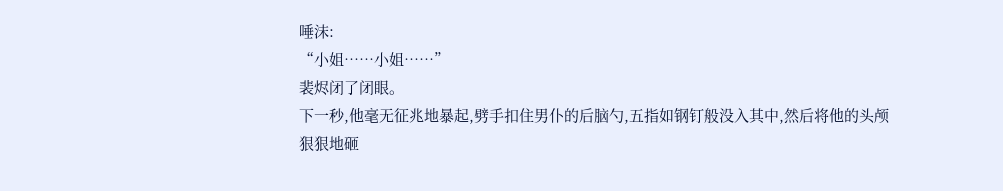唾沫:
“小姐……小姐……”
裴烬闭了闭眼。
下一秒,他毫无征兆地暴起,劈手扣住男仆的后脑勺,五指如钢钉般没入其中,然后将他的头颅狠狠地砸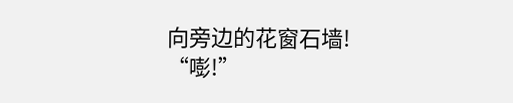向旁边的花窗石墙!
“嘭!”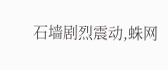石墙剧烈震动,蛛网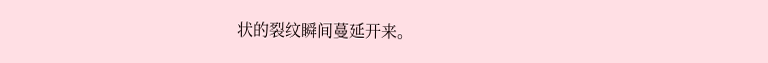状的裂纹瞬间蔓延开来。